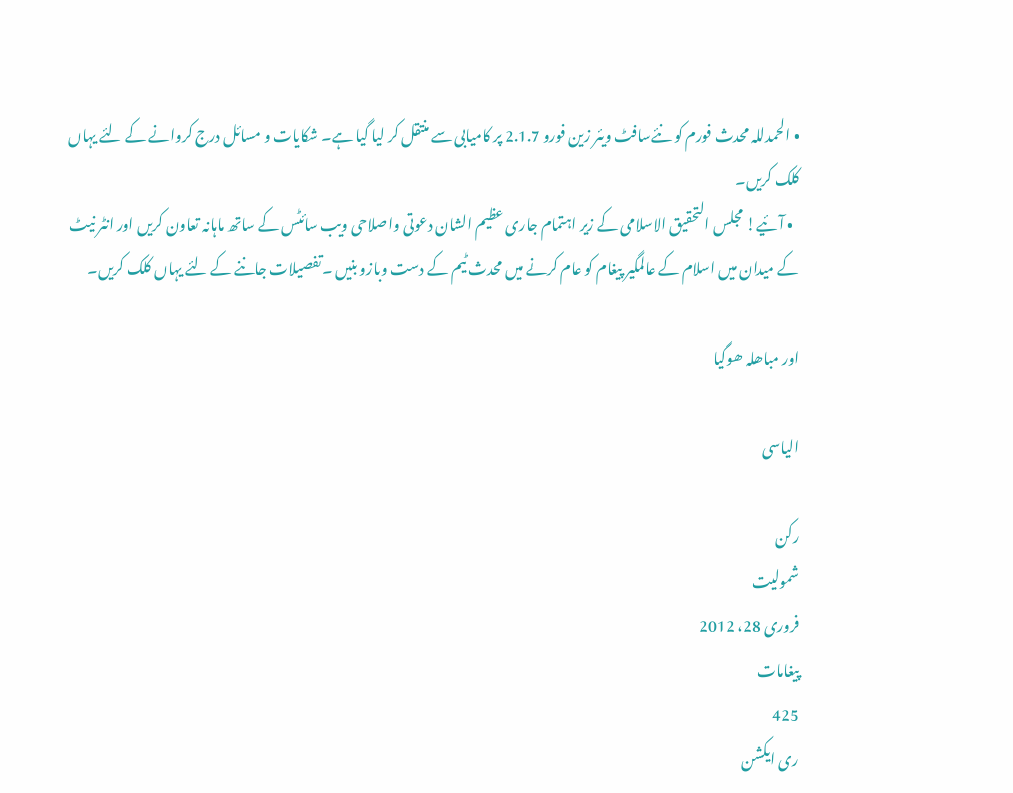• الحمدللہ محدث فورم کو نئےسافٹ ویئر زین فورو 2.1.7 پر کامیابی سے منتقل کر لیا گیا ہے۔ شکایات و مسائل درج کروانے کے لئے یہاں کلک کریں۔
  • آئیے! مجلس التحقیق الاسلامی کے زیر اہتمام جاری عظیم الشان دعوتی واصلاحی ویب سائٹس کے ساتھ ماہانہ تعاون کریں اور انٹر نیٹ کے میدان میں اسلام کے عالمگیر پیغام کو عام کرنے میں محدث ٹیم کے دست وبازو بنیں ۔تفصیلات جاننے کے لئے یہاں کلک کریں۔

اور مباھلہ ھوگیا

الیاسی

رکن
شمولیت
فروری 28، 2012
پیغامات
425
ری ایکشن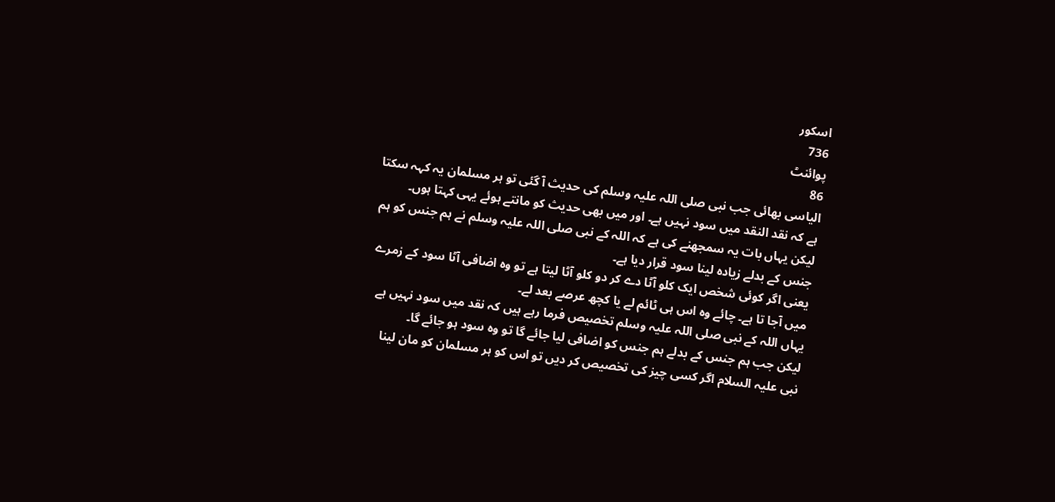اسکور
736
پوائنٹ
86
الیاسی بھائی جب نبی صلی اللہ علیہ وسلم کی حدیث آ گئی تو ہر مسلمان یہ کہہ سکتا ہے کہ نقد النقد میں سود نہیں ہے۔ اور میں بھی حدیث کو مانتے ہوئے یہی کہتا ہوں۔
لیکن یہاں بات یہ سمجھنے کی ہے کہ اللہ کے نبی صلی اللہ علیہ وسلم نے ہم جنس کو ہم جنس کے بدلے زیادہ لینا سود قرار دیا ہے۔
یعنی اگر کوئی شخص ایک کلو آٹا دے کر دو کلو آٹا لیتا ہے تو وہ اضافی آٹا سود کے زمرے میں آجا تا ہے۔ چائے وہ اس ہی ٹائم لے یا کچھ عرصے بعد لے۔
یہاں اللہ کے نبی صلی اللہ علیہ وسلم تخصیص فرما رہے ہیں کہ نقد میں سود نہیں ہے لیکن جب ہم جنس کے بدلے ہم جنس کو اضافی لیا جائے گا تو وہ سود ہو جائے گا۔
نبی علیہ السلام اگر کسی چیز کی تخصیص کر دیں تو اس کو ہر مسلمان کو مان لینا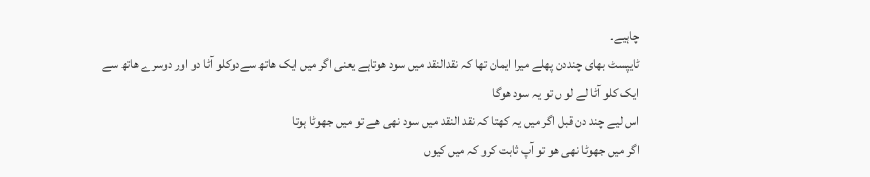چاہیے۔
ٹایپسٹ بھای چنددن پھلے میرا ایمان تھا کہ نقدالنقد میں سود ھوتاہے یعنی اگر میں ایک ھاتھ سےدوکلو آٹا دو اور دوسرے ھاتھ سے ایک کلو آٹا لے لو ں تو یہ سود ھوگا
اس لیے چند دن قبل اگر میں یہ کھتا کہ نقد النقد میں سود نھی ھے تو میں جھوٹا ہوتا
اگر میں جھوٹا نھی ھو تو آپ ثابت کرو کہ میں کیوں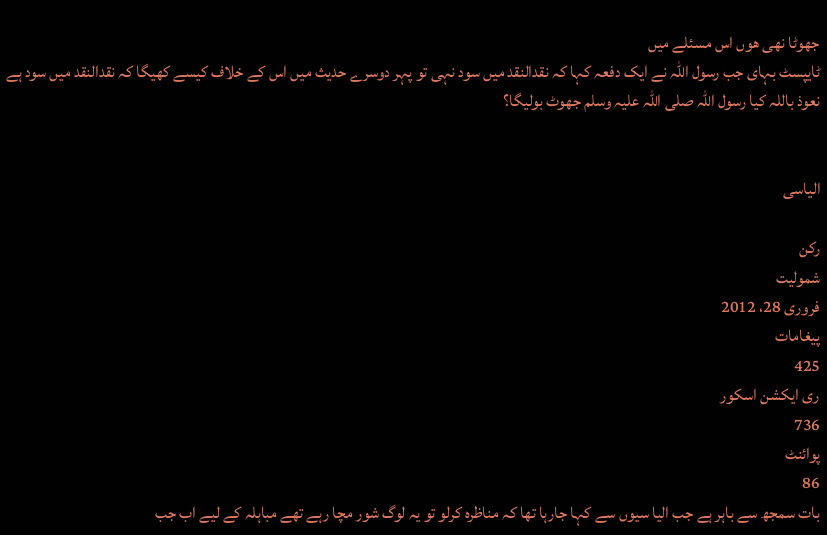جھوٹا نھی ھوں اس مسئلے میں
ٹايپسٹ بہای جب رسول اللہ نے ایک دفعہ کہا کہ نقدالنقد میں سود نہی تو پہر دوسرے حدیث میں اس کے خلاف کیسے کھیگا کہ نقدالنقد میں سود ہے نعوذ باللہ کیا رسول اللہ صلی اللہ علیہ وسلم جھوٹ بولیگا؟


الیاسی

رکن
شمولیت
فروری 28، 2012
پیغامات
425
ری ایکشن اسکور
736
پوائنٹ
86
بات سمجھ سے باہر ہے جب الیا سیوں سے کہا جارہا تھا کہ مناظرہ کرلو تو یہ لوگ شور مچا رہے تھے مباہلہ کے لیے اب جب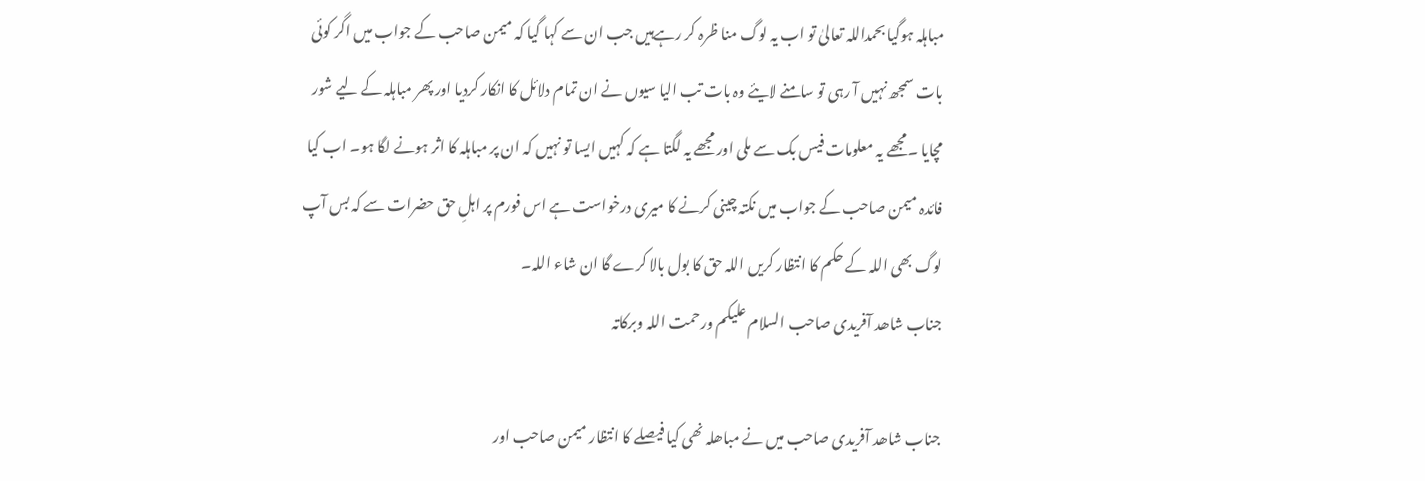مباہلہ ہوگیا بحمداللہ تعالیٰ تو اب یہ لوگ منا ظرہ کر رہےہیں جب ان سے کہا گیا کہ میمن صاحب کے جواب میں اگر کوئی بات سمجھ نہیں آ رہی تو سامنے لایئے وہ بات تب الیا سیوں نے ان تمام دلائل کا انکار کردیا اور پھر مباہلہ کے لیے شور مچایا ۔مجھے یہ معلومات فیس بک سے ملی اور مجھے یہ لگتا ہے کہ کہیں ایسا تو نہیں کہ ان پر مباہلہ کا اثر ہونے لگا ہو۔ اب کیا فائدہ میمن صاحب کے جواب میں نکتہ چینی کرنے کا میری درخواست ہے اس فورم پر اہلِ حق حضرات سے کہ بس آپ لوگ بھی اللہ کے حکم کا انتظار کریں اللہ حق کا بول بالا کرے گا ان شاء اللہ۔
جناب شاھد آفریدی صاحب السلام علیکم ورحمت اللہ وبرکاتہ

جناب شاھد آفریدی صاحب میں نے مباھلہ نھی کیا فیصلے کا انتظار میمن صاحب اور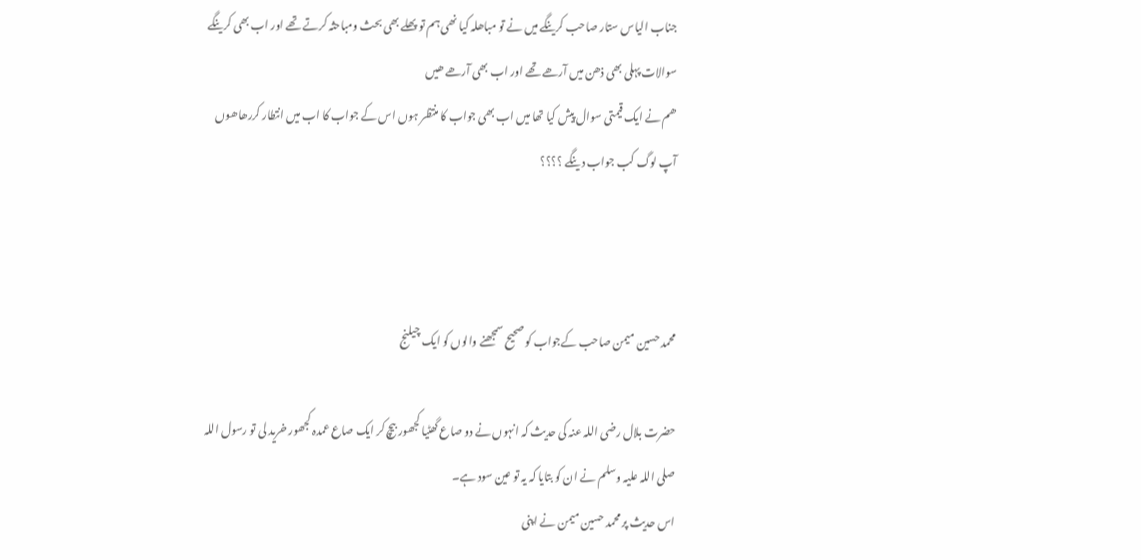جناب الیاس ستار صاحب کرینگے میں نے تو مباھلہ کیا نھی ہم تو پھلے بھی بحث ومباحثہ کرتے تھے اور اب بھی کرینگے سوالات پہلی بھی ذھن میں آرھے تھے اور اب بھی آرھے ھیں
ھم نے ایک قیمتی سوال پیش کیا تھا میں اب بھی جواب کا منتظر ہوں اس کے جواب کا اب میں انتطار کررھاھوں آپ لوگ کب جواب دینگے ؟؟؟؟



محمد حسین میمن صاحب کےجواب کو صحیح سمجھنے والوں کو ایک چیلنج

حضرت بلال رضی اللہ عنہ کی حدیث کہ انہوں نے دو صاع گھٹیا کجھور بیچ کر ایک صاع عمدہ کجھور خرید لی تو رسول اللہ صلی اللہ علیہ وسلم نے ان کو بتایا کہ یہ تو عین سود ہے۔
اس حدیث پر محمد حسین میمن نے اپنی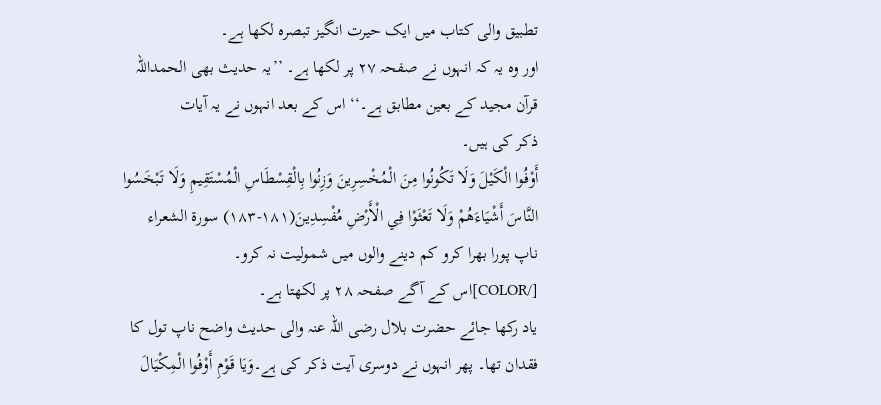تطبیق والی کتاب میں ایک حیرت انگیز تبصرہ لکھا ہے۔
اور وہ یہ کہ انہوں نے صفحہ ۲۷ پر لکھا ہے۔ ’’یہ حدیث بھی الحمداللہ قرآن مجید کے بعین مطابق ہے۔‘‘ اس کے بعد انہوں نے یہ آیات
ذکر کی ہیں۔
أَوْفُوا الْكَيْلَ وَلَا تَكُونُوا مِنَ الْمُخْسِرِينَ وَزِنُوا بِالْقِسْطَاسِ الْمُسْتَقِيمِ وَلَا تَبْخَسُوا النَّاسَ أَشْيَاءَهُمْ وَلَا تَعْثَوْا فِي الْأَرْضِ مُفْسِدِينَ(١٨١-١٨٣) سورۃ الشعراء
ناپ پورا بھرا کرو کم دینے والوں میں شمولیت نہ کرو۔
[/COLOR]اس کے آگے صفحہ ۲۸ پر لکھتا ہے۔
یاد رکھا جائے حضرت بلال رضی اللہ عنہ والی حدیث واضح ناپ تول کا فقدان تھا۔ پھر انہوں نے دوسری آیت ذکر کی ہے۔وَيَا قَوْمِ أَوْفُوا الْمِكْيَالَ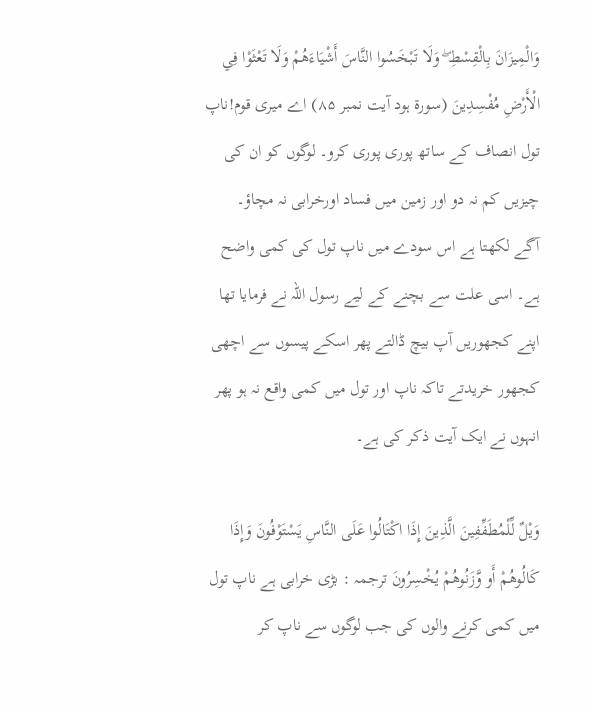وَالْمِيزَانَ بِالْقِسْطِ ۖ وَلَا تَبْخَسُوا النَّاسَ أَشْيَاءَهُمْ وَلَا تَعْثَوْا فِي الْأَرْضِ مُفْسِدِينَ (سورة ہود آیت نمبر ۸۵) اے میری قوم!ناپ تول انصاف کے ساتھ پوری پوری کرو۔ لوگوں کو ان کی چیزیں کم نہ دو اور زمین میں فساد اورخرابی نہ مچاؤ۔
آگے لکھتا ہے اس سودے میں ناپ تول کی کمی واضح ہے۔ اسی علت سے بچنے کے لیے رسول اللہ نے فرمایا تھا اپنے کجھوریں آپ بیچ ڈالتے پھر اسکے پیسوں سے اچھی کجھور خریدتے تاکہ ناپ اور تول میں کمی واقع نہ ہو پھر انہوں نے ایک آیت ذکر کی ہے۔

وَيْلٌ لِّلْمُطَفِّفِينَ الَّذِينَ إِذَا اكْتَالُوا عَلَى النَّاسِ يَسْتَوْفُونَ وَإِذَا كَالُوهُمْ أَو وَّزَنُوهُمْ يُخْسِرُونَ ترجمہ : بڑی خرابی ہے ناپ تول میں کمی کرنے والوں کی جب لوگوں سے ناپ کر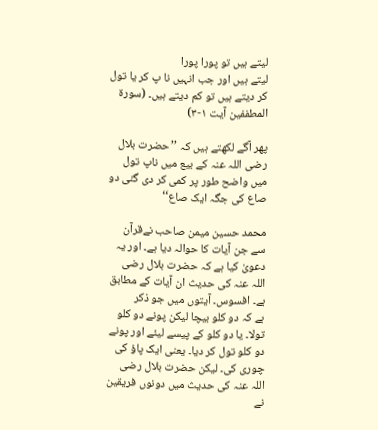لیتے ہیں تو پورا پورا
لیتے ہیں اور جب انہیں نا پ کر یا تول کر دیتے ہیں تو کم دیتے ہیں۔ (سورۃ المطففین آیت ١-٣)

پھر آگے لکھتے ہیں کہ ’’حضرت بلال رضی اللہ عنہ کے بیع میں ناپ تول میں واضح طور پر کمی کر دی گئی دو صاع کی جگہ ایک صاع‘‘

محمد حسین میمن صاحب نےقرآن سے جن آیات کا حوالہ دیا ہے۔ اور یہ دعویٰ کیا ہے کہ حضرت بلال رضی اللہ عنہ کی حدیث ان آیات کے مطابق ہے۔ افسوس۔ آیتوں میں جو ذکر
ہے کہ دو کلو بیچا لیکن پونے دو کلو تولا۔ یا دو کلو کے پیسے لیئے اور پونے دو کلو تول کر دیا۔ یعنی ایک پاؤ کی چوری کی۔ لیکن حضرت بلال رضی اللہ عنہ کی حدیث میں دونوں فریقین نے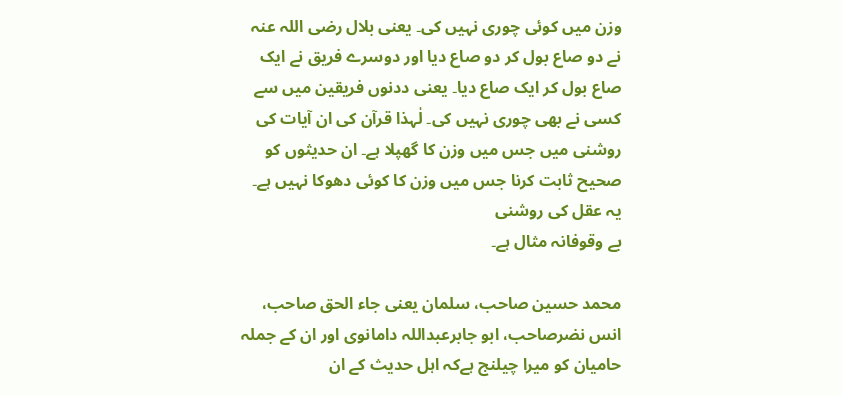وزن میں کوئی چوری نہيں کی۔ یعنی بلال رضی اللہ عنہ نے دو صاع بول کر دو صاع دیا اور دوسرے فریق نے ایک صاع بول کر ایک صاع دیا۔ یعنی ددنوں فریقین میں سے کسی نے بھی چوری نہیں کی۔ لٰہذا قرآن کی ان آیات کی روشنی میں جس میں وزن کا گھپلا ہے۔ ان حدیثوں کو صحیح ثابت کرنا جس میں وزن کا کوئی دھوکا نہیں ہے۔ یہ عقل کی روشنی
بے وقوفانہ مثال ہے۔

محمد حسین صاحب، سلمان یعنی جاء الحق صاحب، انس نضرصاحب، ابو جابرعبداللہ دامانوی اور ان کے جملہ حامیان کو میرا چیلنج ہےکہ اہل حدیث کے ان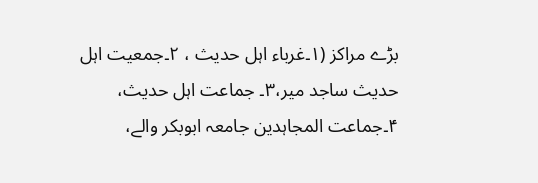بڑے مراکز (۱۔غرباء اہل حدیث ، ۲۔جمعیت اہل حدیث ساجد میر،۳۔ جماعت اہل حدیث، ۴۔جماعت المجاہدین جامعہ ابوبکر والے،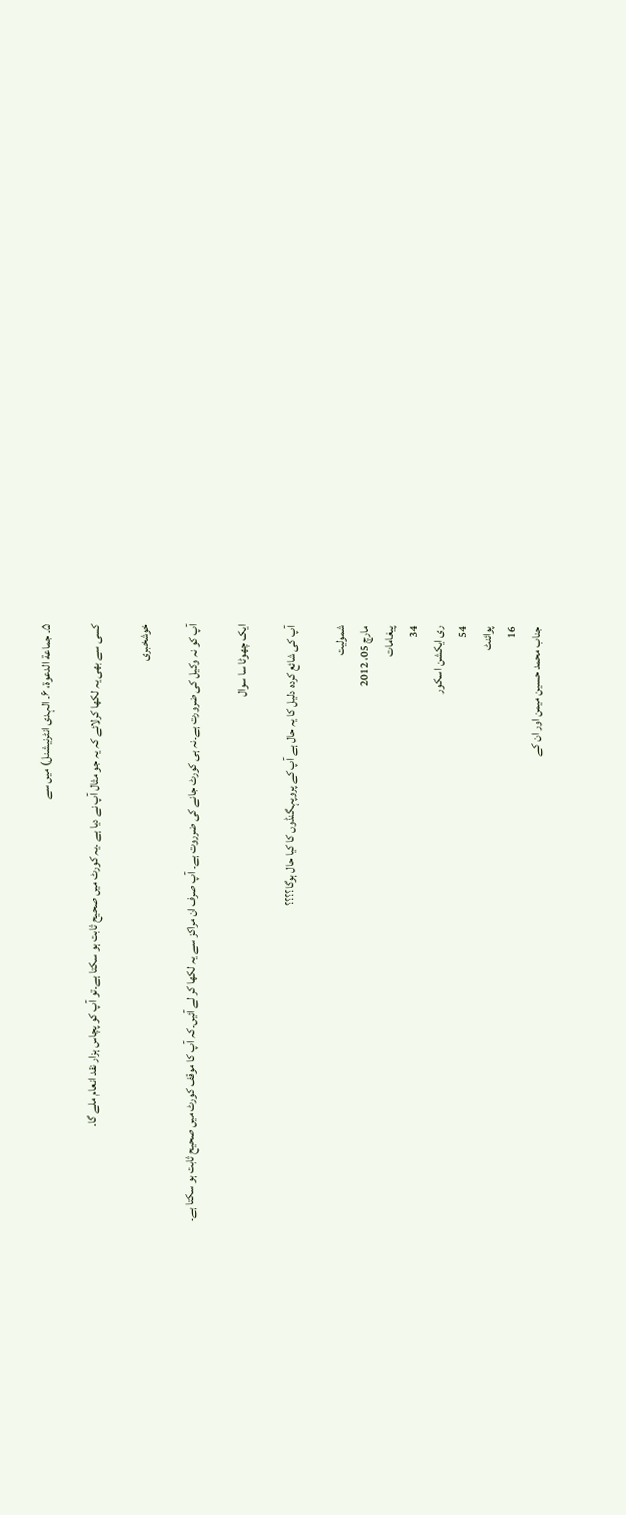۵۔ جماعة الدعوة، ۶۔ الہدی انٹرنیشنل) میں سے

کسی سے بھی یہ لکھا کرلائے کہ یہ جو مثال آپ نے دیا ہے ۔یہ کورٹ میں صحیح ثابت ہو سکتا ہے۔تو آپ کو پچاس ہزار نقد انعام ملے گا۔

خوشخبری

آپ کو نہ وکیل کی ضرورت ہے۔نہ ہی کورٹ جانے کی ضرروت ہے۔ آپ صرف ان مراکز سے یہ لکھا کر لے آئیں۔کہ آپ کا موقف کورٹ میں صحیح ثابت ہو سکتا ہے۔

ایک چھوٹا سا سوال

آپ کی شائع کردہ دلیل کا یہ حال ہے آپ کے پروپہگنڈوں کا کیا حال ہوگا؟؟؟؟

شمولیت
مارچ 05، 2012
پیغامات
34
ری ایکشن اسکور
54
پوائنٹ
16
جناب محمد حسین میمن اور ان کے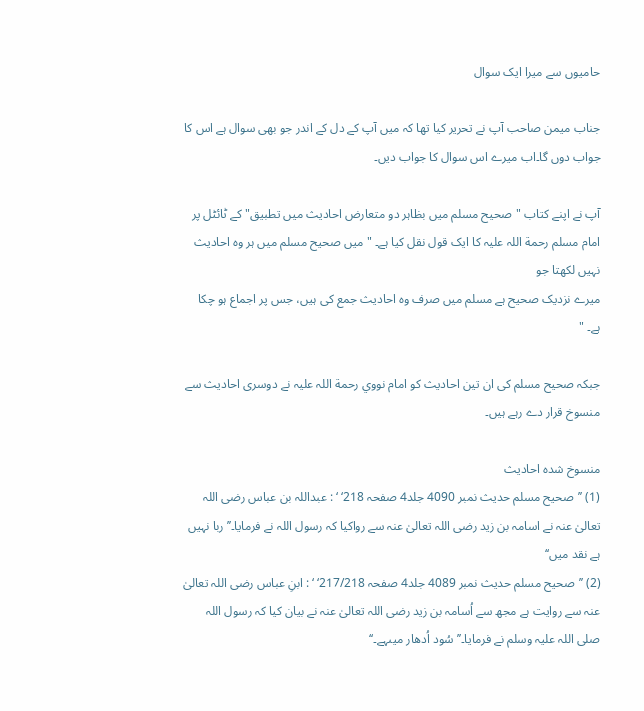حامیوں سے میرا ایک سوال

جناب میمن صاحب آپ نے تحریر کیا تھا کہ میں آپ کے دل کے اندر جو بھی سوال ہے اس کا جواب دوں گا۔اب میرے اس سوال کا جواب دیں۔

آپ نے اپنے کتاب "صحیح مسلم میں بظاہر دو متعارض احادیث میں تطبیق" کے ٹائٹل پر امام مسلم رحمة اللہ علیہ کا ایک قول نقل کیا ہے۔ " میں صحیح مسلم میں ہر وہ احادیث نہيں لکھتا جو
میرے نزدیک صحیح ہے مسلم میں صرف وہ احادیث جمع کی ہیں، جس پر اجماع ہو چکا ہے۔ "

جبکہ صحیح مسلم کی ان تین احادیث کو امام نووي رحمة اللہ علیہ نے دوسری احادیث سے منسوخ قرار دے رہے ہیں۔

منسوخ شدہ احادیث
(1) ’’صحیح مسلم حدیث نمبر 4090 جلد4 صفحہ 218‘ ‘ : عبداللہ بن عباس رضی اللہ تعالیٰ عنہ نے اسامہ بن زید رضی اللہ تعالیٰ عنہ سے رواکیا کہ رسول اللہ نے فرمایا۔’’ربا نہیں ہے نقد میں‘‘
(2) ’’صحیح مسلم حدیث نمبر 4089 جلد4 صفحہ 217/218‘ ‘ : ابنِ عباس رضی اللہ تعالیٰ عنہ سے روایت ہے مجھ سے اُسامہ بن زید رضی اللہ تعالیٰ عنہ نے بیان کیا کہ رسول اللہ صلی اللہ علیہ وسلم نے فرمایا۔’’ سُود اُدھار میںہے۔‘‘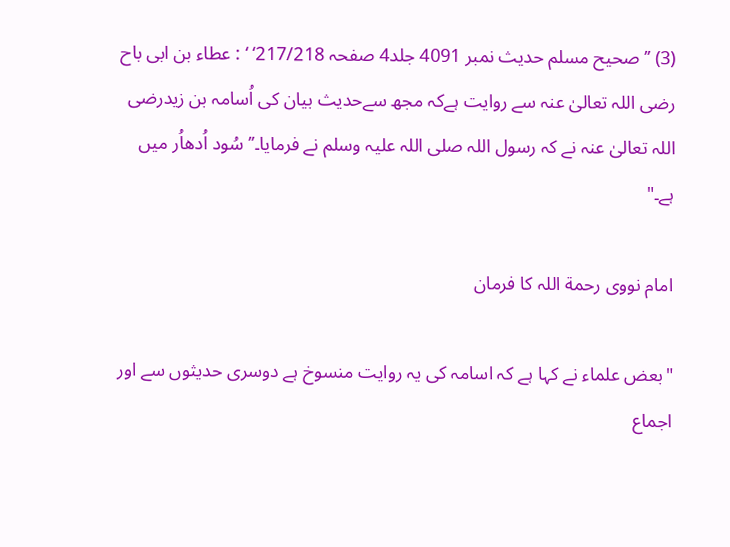(3) ’’صحیح مسلم حدیث نمبر 4091 جلد4 صفحہ 217/218‘ ‘ : عطاء بن ابی باح رضی اللہ تعالیٰ عنہ سے روایت ہےکہ مجھ سےحدیث بیان کی اُسامہ بن زیدرضی اللہ تعالیٰ عنہ نے کہ رسول اللہ صلی اللہ علیہ وسلم نے فرمایا۔’’ سُود اُدھاُر میں ہے۔"

امام نووی رحمة اللہ کا فرمان

"بعض علماء نے کہا ہے کہ اسامہ کی یہ روایت منسوخ ہے دوسری حدیثوں سے اور اجماع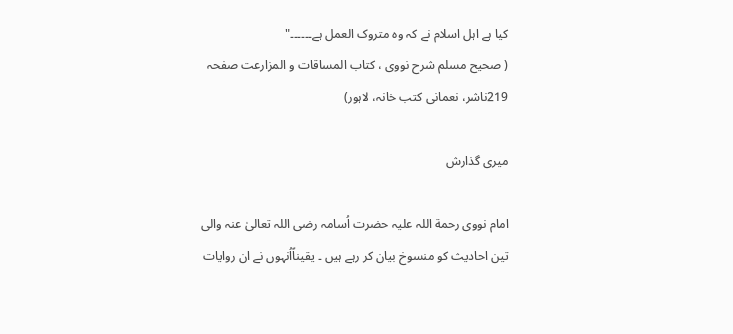کیا ہے اہل اسلام نے کہ وہ متروک العمل ہے۔۔۔۔۔۔"
( صحیح مسلم شرح نووی ، کتاب المساقات و المزارعت صفحہ 219ناشر، نعمانی کتب خانہ، لاہور)

میری گذارش

امام نووی رحمة اللہ علیہ حضرت اُسامہ رضی اللہ تعالیٰ عنہ والی تین احادیث کو منسوخ بیان کر رہے ہیں ۔ یقیناًاُنہوں نے ان روایات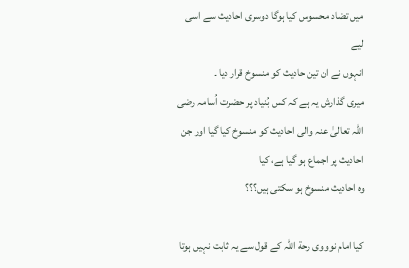میں تضاد محسوس کیا ہوگا دوسری احادیث سے اسی لیے
انہوں نے ان تین حادیث کو منسوخ قرار دیا ۔
میری گذارش یہ ہے کہ کس بُنیاد پر حضرت اُسامہ رضی اللہ تعالیٰ عنہ والی احادیث کو منسوخ کیا گیا اور جن احادیث پر اجماع ہو گیا ہے، کیا
وہ احادیث منسوخ ہو سکتی ہیں؟؟؟

کیا امام نوووی رحة اللہ کے قول سے یہ ثابت نہیں ہوتا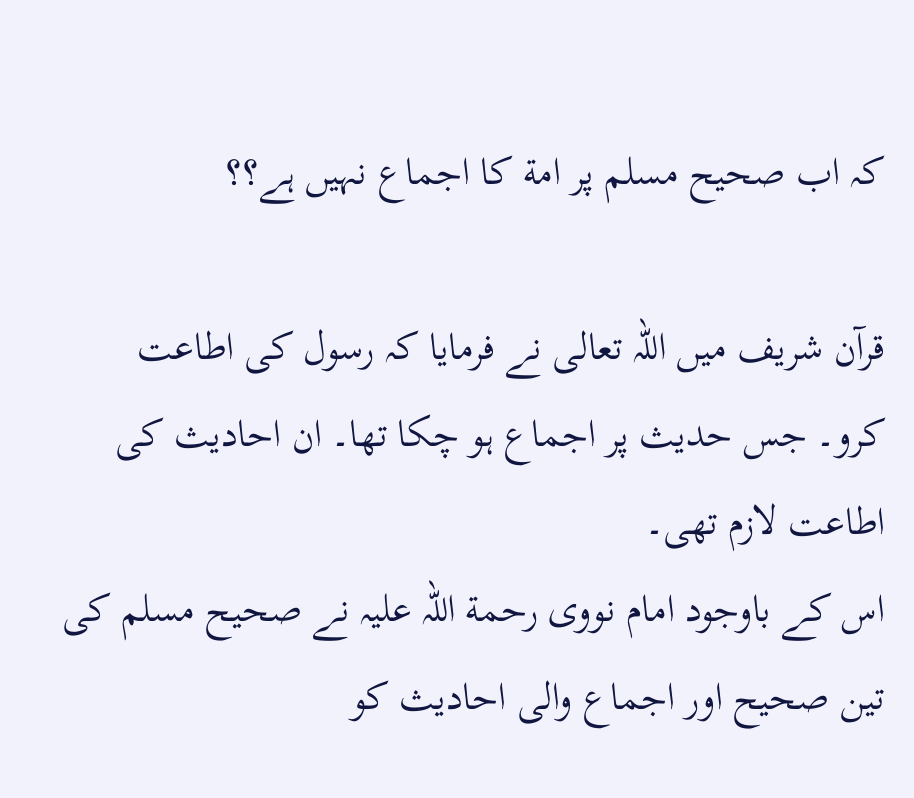کہ اب صحيح مسلم پر امة کا اجماع نہیں ہے؟؟

قرآن شریف میں اللہ تعالی نے فرمایا کہ رسول کی اطاعت کرو۔ جس حدیث پر اجماع ہو چکا تھا۔ ان احادیث کی اطاعت لازم تھی۔
اس کے باوجود امام نووی رحمة اللہ علیہ نے صحیح مسلم کی تین صحیح اور اجماع والی احادیث کو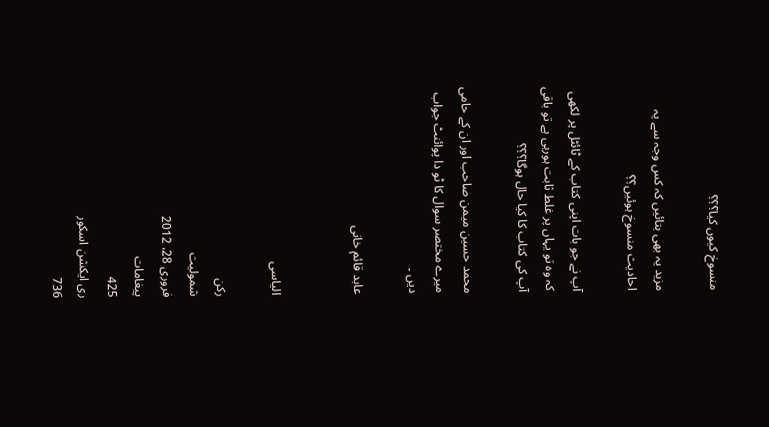منسوخ کیوں کیا؟؟؟

مزید یہ بھی بتائیں کہ کس وجہ سے یہ احادیث منسوخ ہوئیں؟؟

آپ نے جو بات اپنی کتاب کے ٹائٹل پر لکھی کہ وہ تو یہاں پر غلط ثابت ہورہی ہے تو باقی آپ کی کتاب کا کیا حال ہوگا؟؟؟

محمد حسین میمن صاحب اور ان کے حامی میرے مختصر سوال کا ٹو دا پوائنٹ جواب دیں ۔

عابد قائم خانی


الیاسی

رکن
شمولیت
فروری 28، 2012
پیغامات
425
ری ایکشن اسکور
736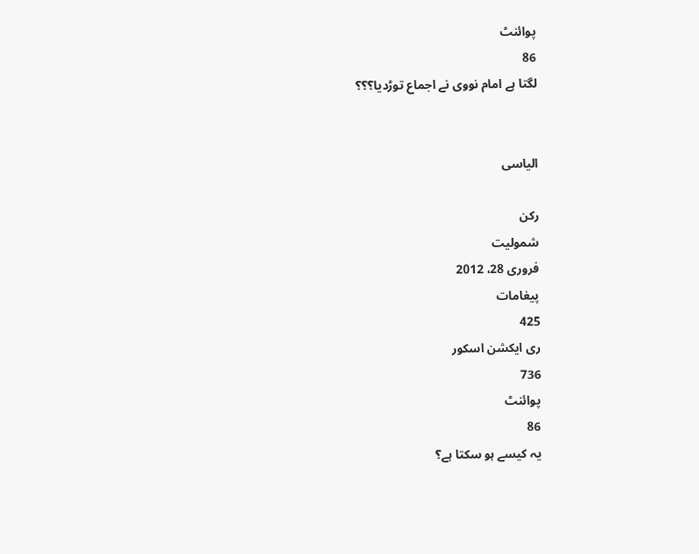پوائنٹ
86
لگتا ہے امام نووی نے اجماع توڑدیا؟؟؟


الیاسی

رکن
شمولیت
فروری 28، 2012
پیغامات
425
ری ایکشن اسکور
736
پوائنٹ
86
یہ کیسے ہو سکتا ہے؟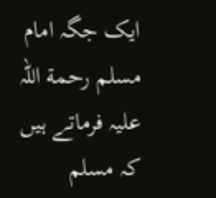ایک جگہ امام مسلم رحمة اللہ علیہ فرماتے ہیں کہ مسلم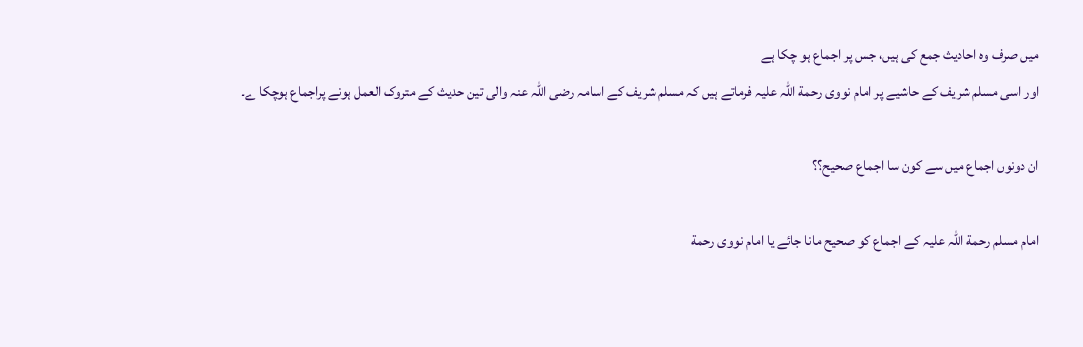میں صرف وہ احادیث جمع کی ہیں، جس پر اجماع ہو چکا ہے
اور اسی مسلم شریف کے حاشیے پر امام نووی رحمة اللہ علیہ فرماتے ہیں کہ مسلم شریف کے اسامہ رضی اللہ عنہ والی تین حدیث کے متروک العمل ہونے پراجماع ہوچکا ے۔

ان دونوں اجماع میں سے کون سا اجماع صحیح؟؟

امام مسلم رحمة اللہ علیہ کے اجماع کو صحیح مانا جائے یا امام نووی رحمة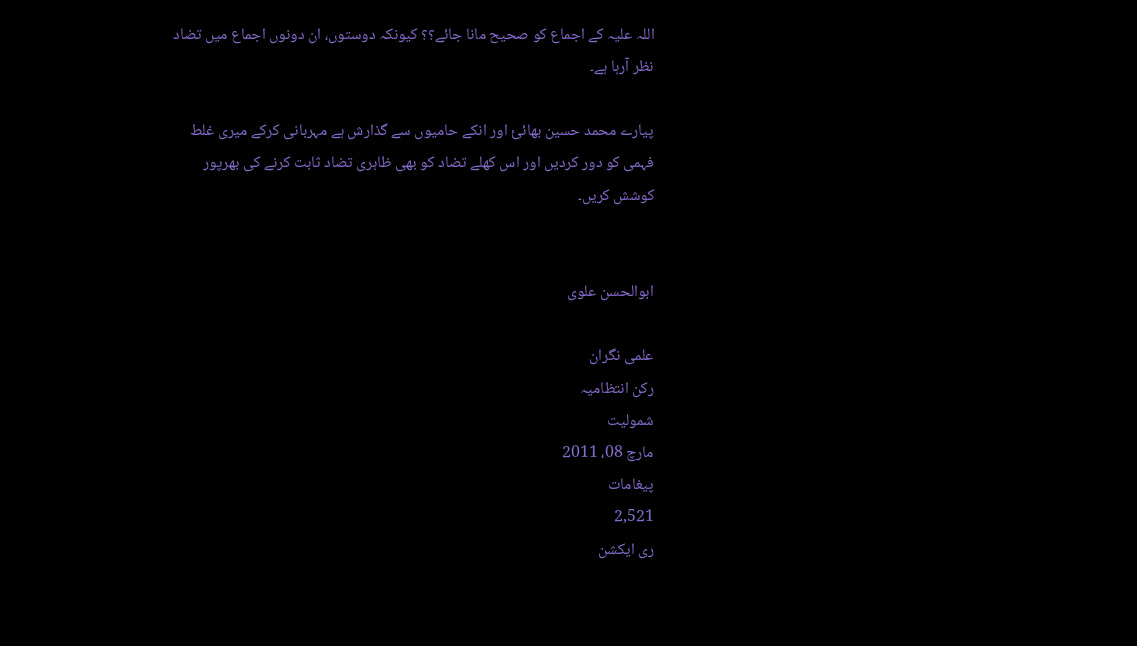اللہ علیہ کے اجماع کو صحیح مانا جائے؟؟ کیونکہ دوستوں، ان دونوں اجماع میں تضاد نظر آرہا ہے۔

پیارے محمد حسین بھائئ اور انکے حامیوں سے گذارش ہے مہربانی کرکے میری غلط فہمی کو دور کردیں اور اس کھلے تضاد کو بھی ظاہری تضاد ثابت کرنے کی بھرپور کوشش کریں۔


ابوالحسن علوی

علمی نگران
رکن انتظامیہ
شمولیت
مارچ 08، 2011
پیغامات
2,521
ری ایکشن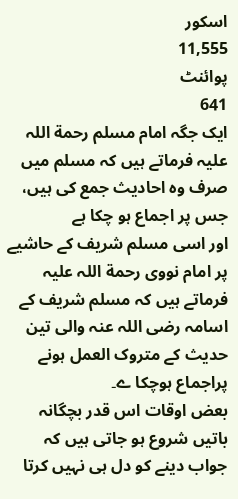اسکور
11,555
پوائنٹ
641
ایک جگہ امام مسلم رحمة اللہ علیہ فرماتے ہیں کہ مسلم میں صرف وہ احادیث جمع کی ہیں، جس پر اجماع ہو چکا ہے
اور اسی مسلم شریف کے حاشیے پر امام نووی رحمة اللہ علیہ فرماتے ہیں کہ مسلم شریف کے اسامہ رضی اللہ عنہ والی تین حدیث کے متروک العمل ہونے پراجماع ہوچکا ے۔
بعض اوقات اس قدر بچگانہ باتیں شروع ہو جاتی ہیں کہ جواب دینے کو دل ہی نہیں کرتا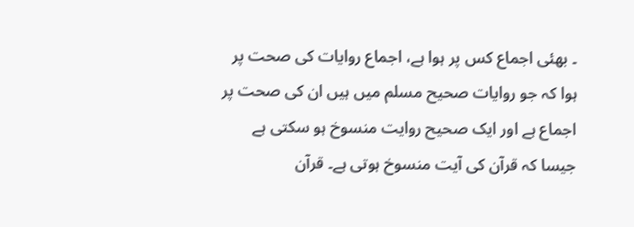۔ بھئی اجماع کس پر ہوا ہے، اجماع روایات کی صحت پر ہوا کہ جو روایات صحیح مسلم میں ہیں ان کی صحت پر اجماع ہے اور ایک صحیح روایت منسوخ ہو سکتی ہے جیسا کہ قرآن کی آیت منسوخ ہوتی ہے۔ قرآن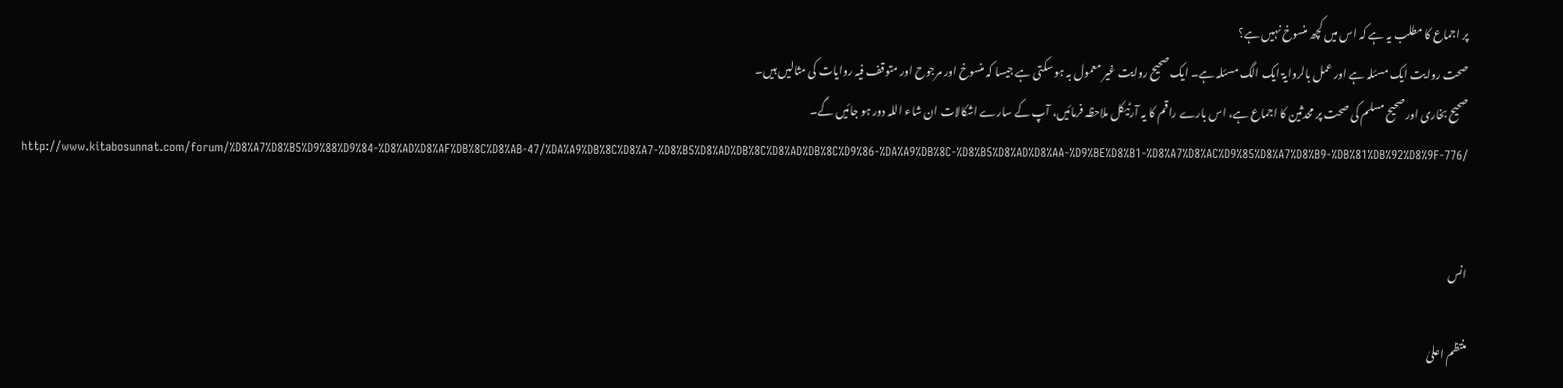پر اجماع کا مطلب یہ ہے کہ اس میں کچھ منسوخ نہیں ہے؟
صحت روایت ایک مسئلہ ہے اور عمل بالروایۃ ایک الگ مسئلہ ہے۔ ایک صحیح روایت غیر معمول بہ ہو سکتی ہے جیسا کہ منسوخ اور مرجوح اور متوقف فیہ روایات کی مثالیں ہیں۔
صحیح بخاری اور صحیح مسلم کی صحت پر محدثین کا اجماع ہے، اس بارے راقم کا یہ آرٹیکل ملاحظہ فرمائیں، آپ کے سارے اشکالات ان شاء اللہ دور ہو جائیں گے۔
http://www.kitabosunnat.com/forum/%D8%A7%D8%B5%D9%88%D9%84-%D8%AD%D8%AF%DB%8C%D8%AB-47/%DA%A9%DB%8C%D8%A7-%D8%B5%D8%AD%DB%8C%D8%AD%DB%8C%D9%86-%DA%A9%DB%8C-%D8%B5%D8%AD%D8%AA-%D9%BE%D8%B1-%D8%A7%D8%AC%D9%85%D8%A7%D8%B9-%DB%81%DB%92%D8%9F-776/


انس

منتظم اعلیٰ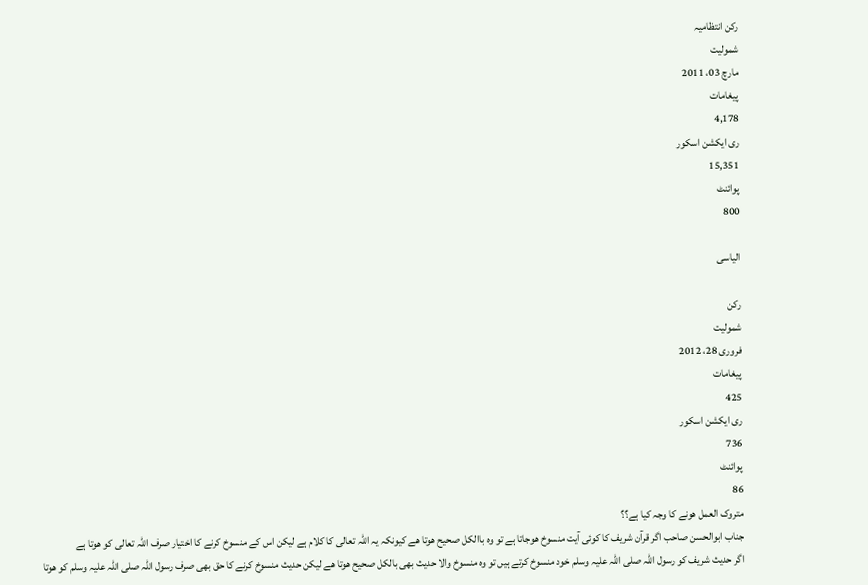رکن انتظامیہ
شمولیت
مارچ 03، 2011
پیغامات
4,178
ری ایکشن اسکور
15,351
پوائنٹ
800

الیاسی

رکن
شمولیت
فروری 28، 2012
پیغامات
425
ری ایکشن اسکور
736
پوائنٹ
86
متروک العمل ھونے کا وجہ کیا ہے؟؟
جناب ابوالحسن صاحب اگر قرآن شریف کا کوئی آیت منسوخ ھوجاتا ہے تو وہ باالکل صحیح ھوتا ھے کیونکہ یہ اللہ تعالی کا کلام ہے لیکن اس کے منسوخ کرنے کا اختیار صرف اللہ تعالی کو ھوتا ہے
اگر حدیث شریف کو رسول اللہ صلی اللہ علیہ وسلم خود منسوخ کرتے ہیں تو وہ منسوخ والا حدیث بھی بالکل صحیح ھوتا ھے لیکن حدیث منسوخ کرنے کا حق بھی صرف رسول اللہ صلی اللہ علیہ وسلم کو ھوتا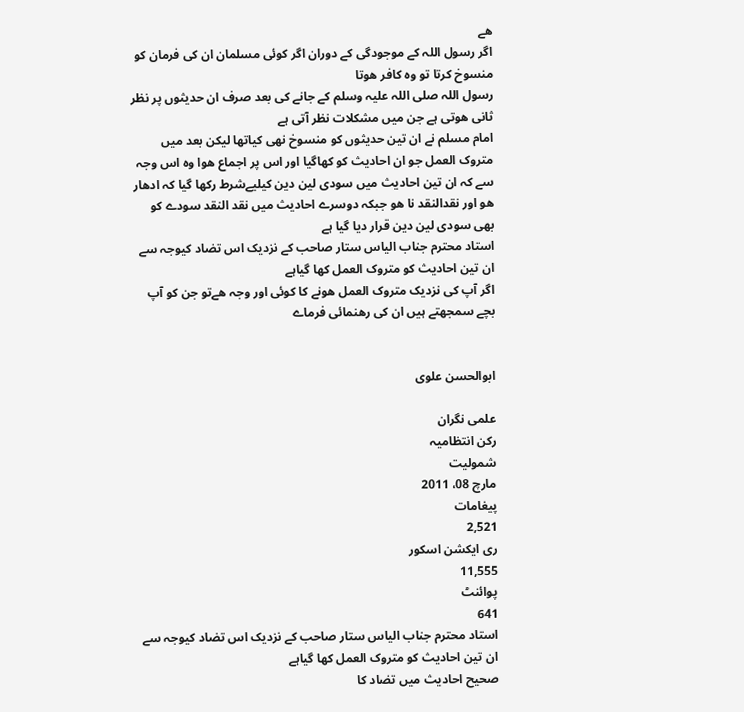ھے
اگر رسول اللہ کے موجودگی کے دوران اگر کوئی مسلمان ان کی فرمان کو منسوخ کرتا تو وہ کافر ھوتا
رسول اللہ صلی اللہ علیہ وسلم کے جانے کی بعد صرف ان حدیثوں پر نظر ثانی ھوتی ہے جن میں مشکلات نظر آتی ہے
امام مسلم نے ان تین حدیثوں کو منسوخ نھی کیاتھا لیکن بعد میں متروک العمل جو ان احادیث کو کھاگیا اور اس پر اجماع ھوا وہ اس وجہ سے کہ ان تین احادیث میں سودی لین دین کیلیےشرط رکھا گیا کہ ادھار ھو اور نقدالنقد نا ھو جبکہ دوسرے احادیث میں نقد النقد سودے کو بھی سودی لین دین قرار دیا گیا ہے
استاد محترم جناب الیاس ستار صاحب کے نزدیک اس تضاد کیوجہ سے ان تین احادیث کو متروک العمل کھا گیاہے
اگر آپ کی نزدیک متروک العمل ھونے کا کوئی اور وجہ ھےتو جن کو آپ بچے سمجھتے ہیں ان کی رھنمائی فرماے


ابوالحسن علوی

علمی نگران
رکن انتظامیہ
شمولیت
مارچ 08، 2011
پیغامات
2,521
ری ایکشن اسکور
11,555
پوائنٹ
641
استاد محترم جناب الیاس ستار صاحب کے نزدیک اس تضاد کیوجہ سے ان تین احادیث کو متروک العمل کھا گیاہے
صحیح احادیث میں تضاد کا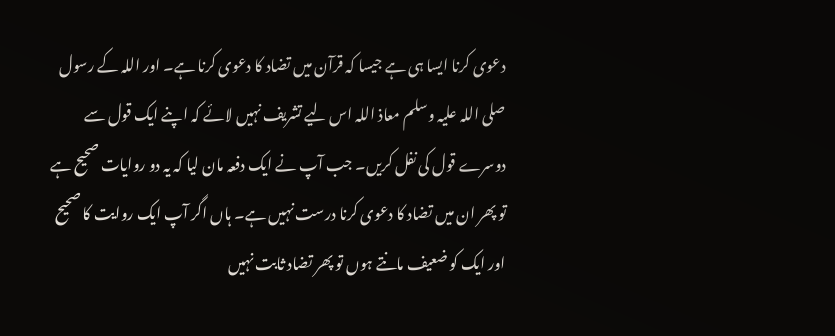دعوی کرنا ایسا ہی ہے جیسا کہ قرآن میں تضاد کا دعوی کرنا ہے۔ اور اللہ کے رسول صلی اللہ علیہ وسلم معاذ اللہ اس لیے تشریف نہیں لائے کہ اپنے ایک قول سے دوسرے قول کی نفل کریں۔ جب آپ نے ایک دفعہ مان لیا کہ یہ دو روایات صحیح ہے تو پھر ان میں تضاد کا دعوی کرنا درست نہیں ہے۔ ہاں اگر آپ ایک روایت کا صحیح اور ایک کو ضعیف مانتے ہوں تو پھر تضاد ثابت نہیں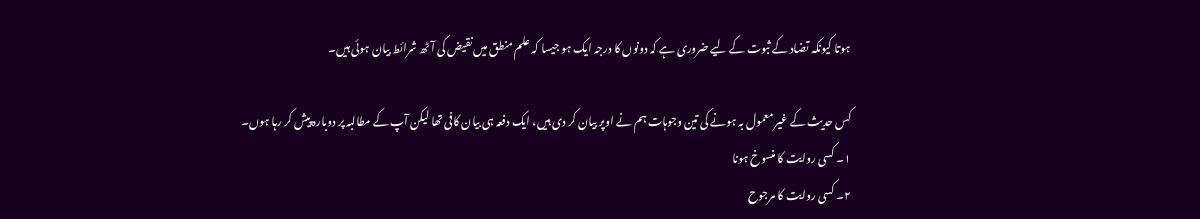ہوتا کیونکہ تضاد کے ثبوت کے لیے ضروری ہے کہ دونوں کا درجہ ایک ہو جیسا کہ علم منطق میں نقیض کی آٹھ شرائط بیان ہوئی ہیں۔

کس حدیث کے غیر معمول بہ ہونے کی تین وجوہات ہم نے اوپر بیان کر دی ہیں، ایک دفعہ ہی بیان کافی تھا لیکن آپ کے مطالبہ پر دوبارہ پیش کر رہا ہوں۔
١۔ کسی روایت کا منسوخ ہونا
٢۔ کسی روایت کا مرجوح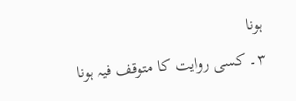ہونا
٣۔ کسی روایت کا متوقف فیہ ہونا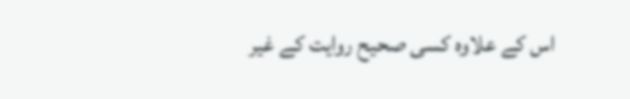اس کے علاوہ کسی صحیح روایت کے غیر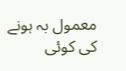معمول بہ ہونے کی کوئی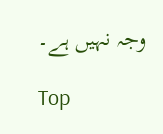وجہ نہیں ہے۔

Top